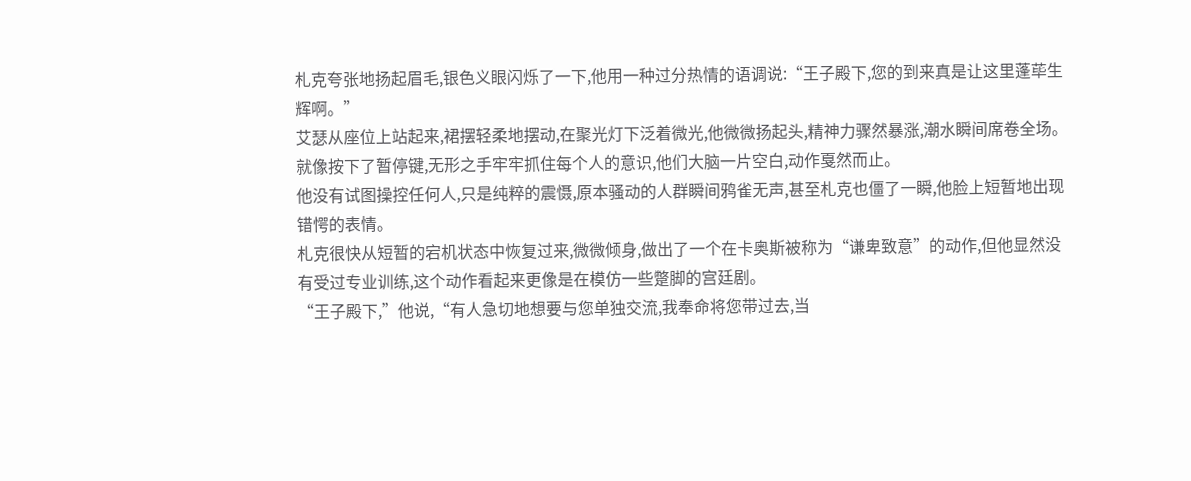札克夸张地扬起眉毛,银色义眼闪烁了一下,他用一种过分热情的语调说:“王子殿下,您的到来真是让这里蓬荜生辉啊。”
艾瑟从座位上站起来,裙摆轻柔地摆动,在聚光灯下泛着微光,他微微扬起头,精神力骤然暴涨,潮水瞬间席卷全场。
就像按下了暂停键,无形之手牢牢抓住每个人的意识,他们大脑一片空白,动作戛然而止。
他没有试图操控任何人,只是纯粹的震慑,原本骚动的人群瞬间鸦雀无声,甚至札克也僵了一瞬,他脸上短暂地出现错愕的表情。
札克很快从短暂的宕机状态中恢复过来,微微倾身,做出了一个在卡奥斯被称为“谦卑致意”的动作,但他显然没有受过专业训练,这个动作看起来更像是在模仿一些蹩脚的宫廷剧。
“王子殿下,”他说,“有人急切地想要与您单独交流,我奉命将您带过去,当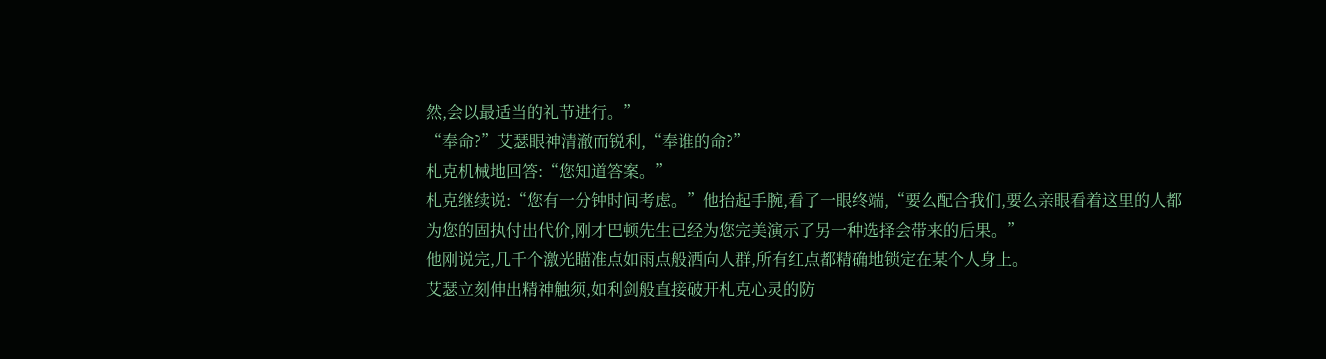然,会以最适当的礼节进行。”
“奉命?”艾瑟眼神清澈而锐利,“奉谁的命?”
札克机械地回答:“您知道答案。”
札克继续说:“您有一分钟时间考虑。”他抬起手腕,看了一眼终端,“要么配合我们,要么亲眼看着这里的人都为您的固执付出代价,刚才巴顿先生已经为您完美演示了另一种选择会带来的后果。”
他刚说完,几千个激光瞄准点如雨点般洒向人群,所有红点都精确地锁定在某个人身上。
艾瑟立刻伸出精神触须,如利剑般直接破开札克心灵的防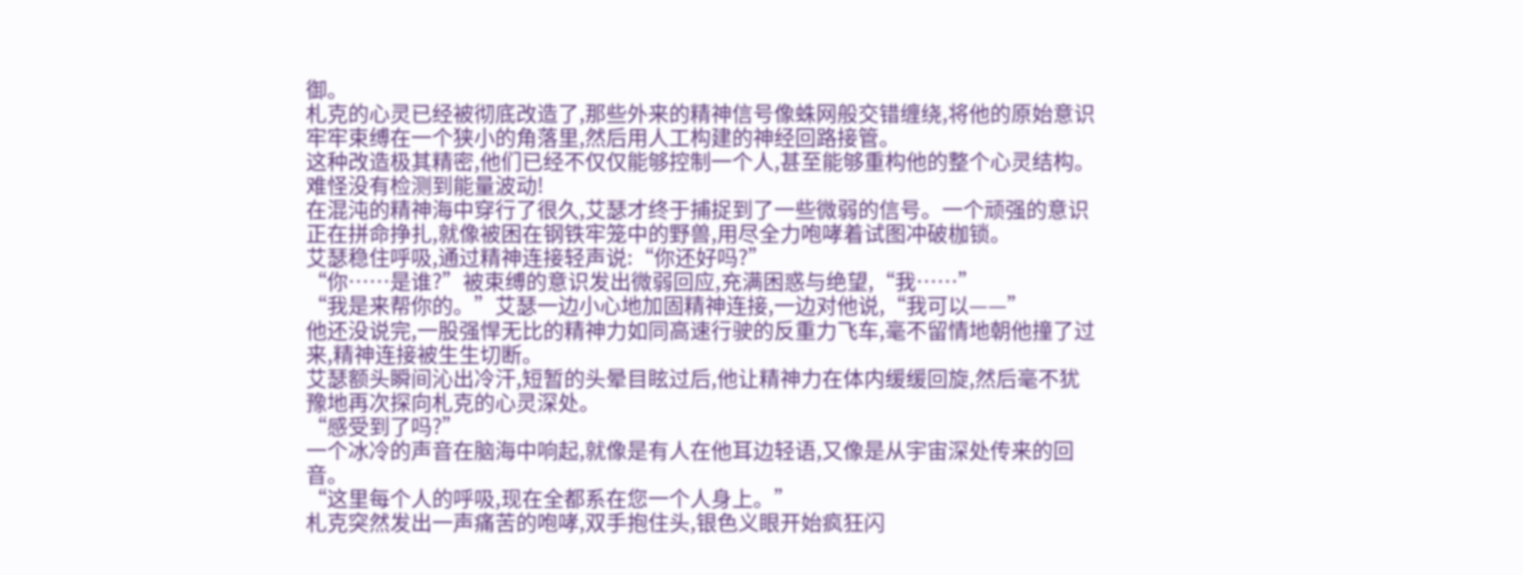御。
札克的心灵已经被彻底改造了,那些外来的精神信号像蛛网般交错缠绕,将他的原始意识牢牢束缚在一个狭小的角落里,然后用人工构建的神经回路接管。
这种改造极其精密,他们已经不仅仅能够控制一个人,甚至能够重构他的整个心灵结构。
难怪没有检测到能量波动!
在混沌的精神海中穿行了很久,艾瑟才终于捕捉到了一些微弱的信号。一个顽强的意识正在拼命挣扎,就像被困在钢铁牢笼中的野兽,用尽全力咆哮着试图冲破枷锁。
艾瑟稳住呼吸,通过精神连接轻声说:“你还好吗?”
“你……是谁?”被束缚的意识发出微弱回应,充满困惑与绝望,“我……”
“我是来帮你的。”艾瑟一边小心地加固精神连接,一边对他说,“我可以——”
他还没说完,一股强悍无比的精神力如同高速行驶的反重力飞车,毫不留情地朝他撞了过来,精神连接被生生切断。
艾瑟额头瞬间沁出冷汗,短暂的头晕目眩过后,他让精神力在体内缓缓回旋,然后毫不犹豫地再次探向札克的心灵深处。
“感受到了吗?”
一个冰冷的声音在脑海中响起,就像是有人在他耳边轻语,又像是从宇宙深处传来的回音。
“这里每个人的呼吸,现在全都系在您一个人身上。”
札克突然发出一声痛苦的咆哮,双手抱住头,银色义眼开始疯狂闪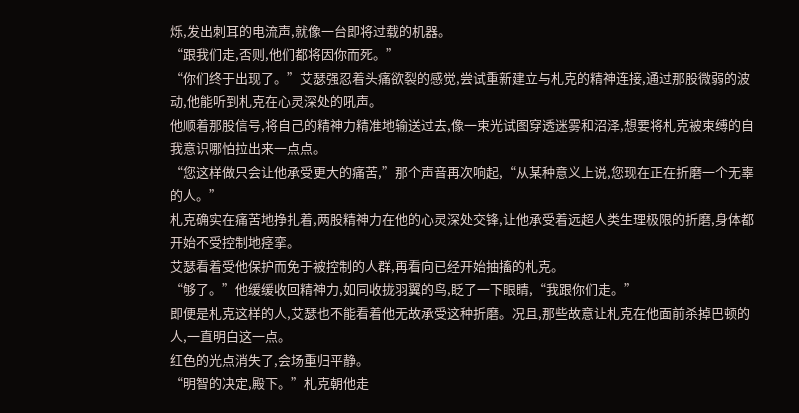烁,发出刺耳的电流声,就像一台即将过载的机器。
“跟我们走,否则,他们都将因你而死。”
“你们终于出现了。”艾瑟强忍着头痛欲裂的感觉,尝试重新建立与札克的精神连接,通过那股微弱的波动,他能听到札克在心灵深处的吼声。
他顺着那股信号,将自己的精神力精准地输送过去,像一束光试图穿透迷雾和沼泽,想要将札克被束缚的自我意识哪怕拉出来一点点。
“您这样做只会让他承受更大的痛苦,”那个声音再次响起,“从某种意义上说,您现在正在折磨一个无辜的人。”
札克确实在痛苦地挣扎着,两股精神力在他的心灵深处交锋,让他承受着远超人类生理极限的折磨,身体都开始不受控制地痉挛。
艾瑟看着受他保护而免于被控制的人群,再看向已经开始抽搐的札克。
“够了。”他缓缓收回精神力,如同收拢羽翼的鸟,眨了一下眼睛,“我跟你们走。”
即便是札克这样的人,艾瑟也不能看着他无故承受这种折磨。况且,那些故意让札克在他面前杀掉巴顿的人,一直明白这一点。
红色的光点消失了,会场重归平静。
“明智的决定,殿下。”札克朝他走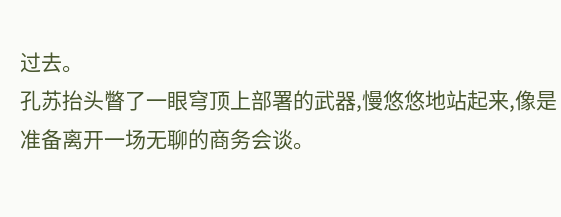过去。
孔苏抬头瞥了一眼穹顶上部署的武器,慢悠悠地站起来,像是准备离开一场无聊的商务会谈。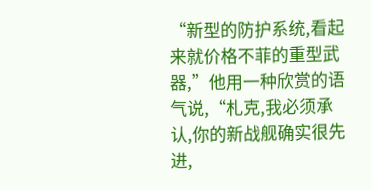“新型的防护系统,看起来就价格不菲的重型武器,”他用一种欣赏的语气说,“札克,我必须承认,你的新战舰确实很先进,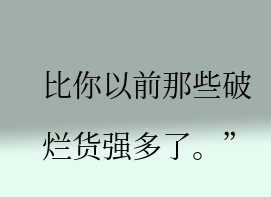比你以前那些破烂货强多了。”